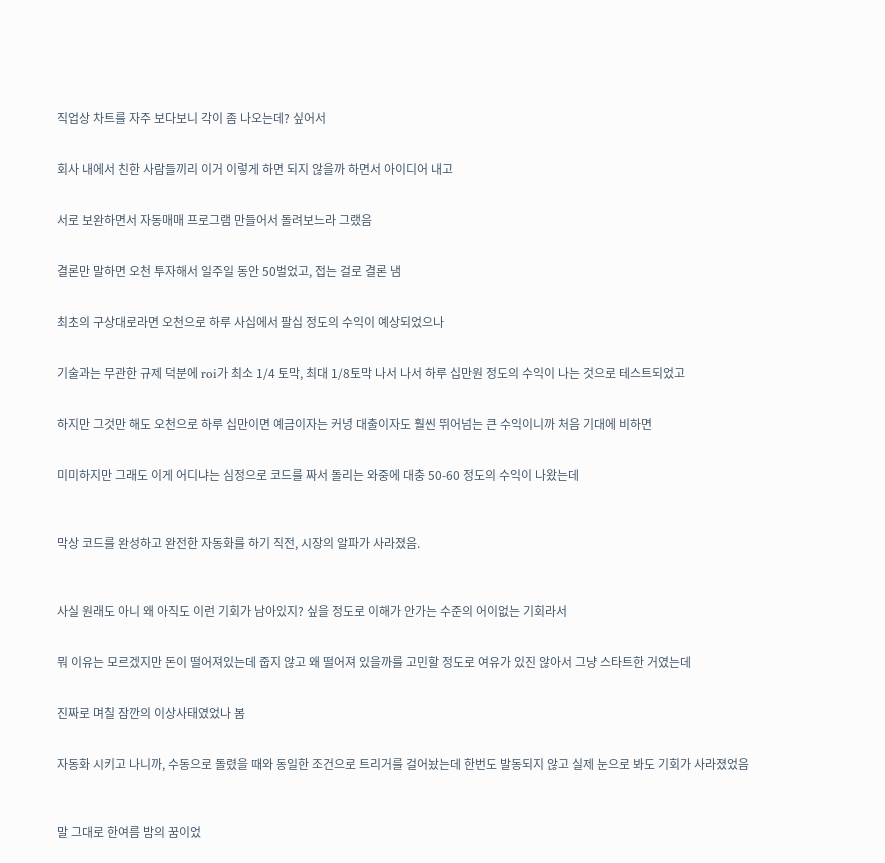직업상 차트를 자주 보다보니 각이 좀 나오는데? 싶어서


회사 내에서 친한 사람들끼리 이거 이렇게 하면 되지 않을까 하면서 아이디어 내고


서로 보완하면서 자동매매 프로그램 만들어서 돌려보느라 그랬음


결론만 말하면 오천 투자해서 일주일 동안 50벌었고, 접는 걸로 결론 냄


최초의 구상대로라면 오천으로 하루 사십에서 팔십 정도의 수익이 예상되었으나


기술과는 무관한 규제 덕분에 roi가 최소 1/4 토막, 최대 1/8토막 나서 나서 하루 십만원 정도의 수익이 나는 것으로 테스트되었고


하지만 그것만 해도 오천으로 하루 십만이면 예금이자는 커녕 대출이자도 훨씬 뛰어넘는 큰 수익이니까 처음 기대에 비하면


미미하지만 그래도 이게 어디냐는 심정으로 코드를 짜서 돌리는 와중에 대충 50-60 정도의 수익이 나왔는데



막상 코드를 완성하고 완전한 자동화를 하기 직전, 시장의 알파가 사라졌음.



사실 원래도 아니 왜 아직도 이런 기회가 남아있지? 싶을 정도로 이해가 안가는 수준의 어이없는 기회라서


뭐 이유는 모르겠지만 돈이 떨어져있는데 줍지 않고 왜 떨어져 있을까를 고민할 정도로 여유가 있진 않아서 그냥 스타트한 거였는데


진짜로 며칠 잠깐의 이상사태였었나 봄


자동화 시키고 나니까, 수동으로 돌렸을 때와 동일한 조건으로 트리거를 걸어놨는데 한번도 발동되지 않고 실제 눈으로 봐도 기회가 사라졌었음



말 그대로 한여름 밤의 꿈이었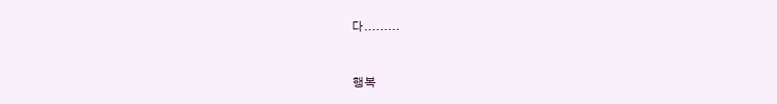다.........


행복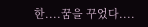한....꿈을 꾸었다....